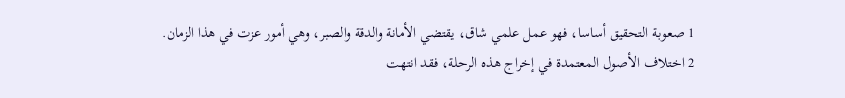1 صعوبة التحقيق أساسا، فهو عمل علمي شاق، يقتضي الأمانة والدقة والصبر، وهي أمور عزت في هذا الزمان.
2 اختلاف الأصول المعتمدة في إخراج هذه الرحلة، فقد انتهت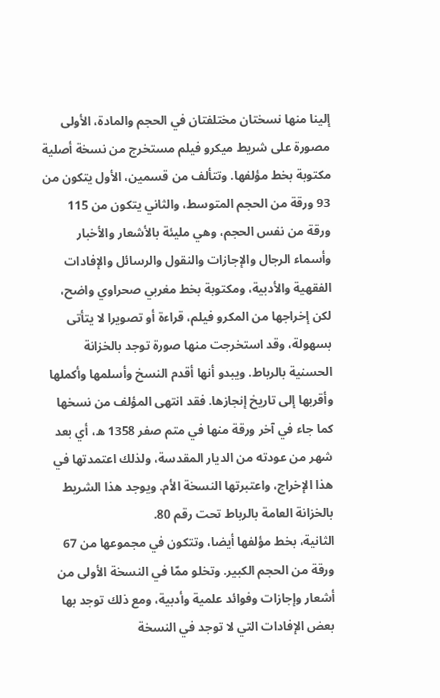إلينا منها نسختان مختلفتان في الحجم والمادة، الأولى مصورة على شريط ميكرو فيلم مستخرج من نسخة أصلية مكتوبة بخط مؤلفها. وتتألف من قسمين، الأول يتكون من 93 ورقة من الحجم المتوسط، والثاني يتكون من 115 ورقة من نفس الحجم، وهي مليئة بالأشعار والأخبار وأسماء الرجال والإجازات والنقول والرسائل والإفادات الفقهية والأدبية، ومكتوبة بخط مغربي صحراوي واضح، لكن إخراجها من المكرو فيلم، قراءة أو تصويرا لا يتأتى بسهولة، وقد استخرجت منها صورة توجد بالخزانة الحسنية بالرباط. ويبدو أنها أقدم النسخ وأسلمها وأكملها وأقربها إلى تاريخ إنجازها. فقد انتهى المؤلف من نسخها كما جاء في آخر ورقة منها في متم صفر 1358 ه، أي بعد شهر من عودته من الديار المقدسة، ولذلك اعتمدتها في هذا الإخراج، واعتبرتها النسخة الأم. ويوجد هذا الشريط بالخزانة العامة بالرباط تحت رقم 80.
الثانية، بخط مؤلفها أيضا، وتتكون في مجموعها من 67 ورقة من الحجم الكبير. وتخلو ممّا في النسخة الأولى من أشعار وإجازات وفوائد علمية وأدبية، ومع ذلك توجد بها بعض الإفادات التي لا توجد في النسخة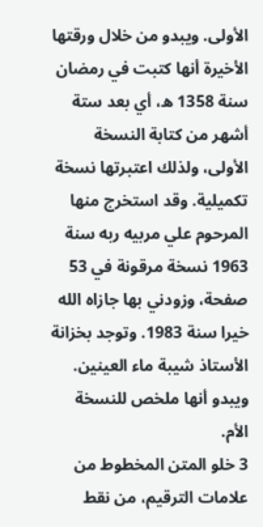الأولى. ويبدو من خلال ورقتها الأخيرة أنها كتبت في رمضان سنة 1358 ه، أي بعد ستة أشهر من كتابة النسخة الأولى، ولذلك اعتبرتها نسخة تكميلية. وقد استخرج منها المرحوم علي مربيه ربه سنة 1963 نسخة مرقونة في 53 صفحة، وزودني بها جازاه الله خيرا سنة 1983. وتوجد بخزانة الأستاذ شيبة ماء العينين. ويبدو أنها ملخص للنسخة الأم.
3 خلو المتن المخطوط من علامات الترقيم، من نقط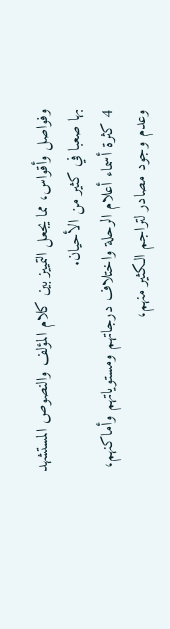وفواصل وأقواس، مما يجعل التمييز بين كلام المؤلف والنصوص المستشهد بها صعبا في كثير من الأحيان.
4 كثرة أسماء أعلام الرحلة واختلاف درجاتهم ومستوياتهم وأماكنهم، وعدم وجود مصادر لتراجم الكثير منهم،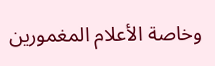وخاصة الأعلام المغمورين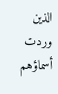الذين وردت أسماؤهم